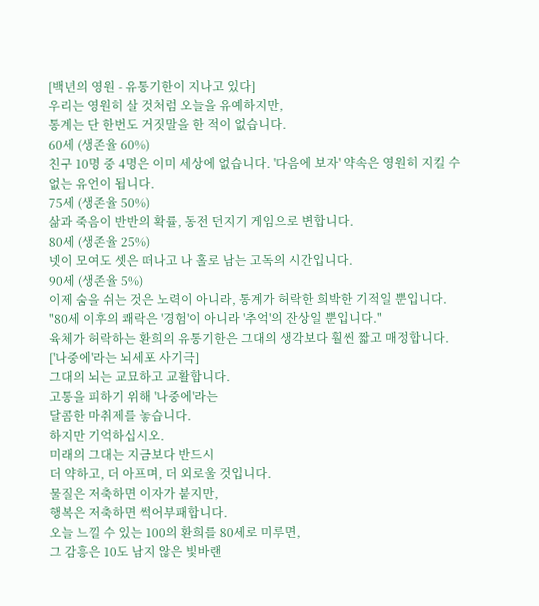[백년의 영원 - 유통기한이 지나고 있다]
우리는 영원히 살 것처럼 오늘을 유예하지만,
통계는 단 한번도 거짓말을 한 적이 없습니다.
60세 (생존율 60%)
친구 10명 중 4명은 이미 세상에 없습니다. '다음에 보자' 약속은 영원히 지킬 수 없는 유언이 됩니다.
75세 (생존율 50%)
삶과 죽음이 반반의 확률, 동전 던지기 게임으로 변합니다.
80세 (생존율 25%)
넷이 모여도 셋은 떠나고 나 홀로 남는 고독의 시간입니다.
90세 (생존율 5%)
이제 숨을 쉬는 것은 노력이 아니라, 통계가 허락한 희박한 기적일 뿐입니다.
"80세 이후의 쾌락은 '경험'이 아니라 '추억'의 잔상일 뿐입니다."
육체가 허락하는 환희의 유통기한은 그대의 생각보다 훨씬 짧고 매정합니다.
['나중에'라는 뇌세포 사기극]
그대의 뇌는 교묘하고 교활합니다.
고통을 피하기 위해 '나중에'라는
달콤한 마취제를 놓습니다.
하지만 기억하십시오.
미래의 그대는 지금보다 반드시
더 약하고, 더 아프며, 더 외로울 것입니다.
물질은 저축하면 이자가 붙지만,
행복은 저축하면 썩어부패합니다.
오늘 느낄 수 있는 100의 환희를 80세로 미루면,
그 감흥은 10도 남지 않은 빛바랜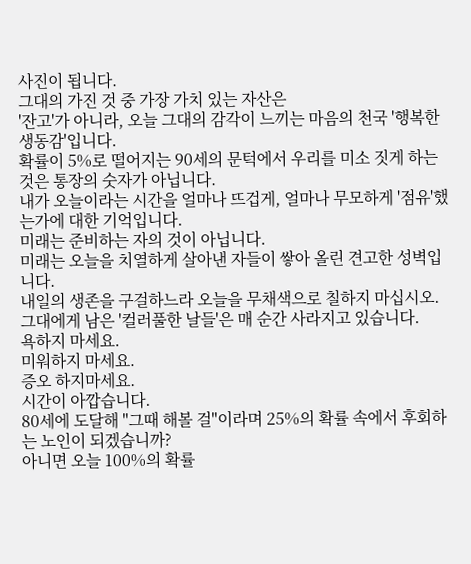사진이 됩니다.
그대의 가진 것 중 가장 가치 있는 자산은
'잔고'가 아니라, 오늘 그대의 감각이 느끼는 마음의 천국 '행복한 생동감'입니다.
확률이 5%로 떨어지는 90세의 문턱에서 우리를 미소 짓게 하는 것은 통장의 숫자가 아닙니다.
내가 오늘이라는 시간을 얼마나 뜨겁게, 얼마나 무모하게 '점유'했는가에 대한 기억입니다.
미래는 준비하는 자의 것이 아닙니다.
미래는 오늘을 치열하게 살아낸 자들이 쌓아 올린 견고한 성벽입니다.
내일의 생존을 구걸하느라 오늘을 무채색으로 칠하지 마십시오. 그대에게 남은 '컬러풀한 날들'은 매 순간 사라지고 있습니다.
욕하지 마세요.
미워하지 마세요.
증오 하지마세요.
시간이 아깝습니다.
80세에 도달해 "그때 해볼 걸"이라며 25%의 확률 속에서 후회하는 노인이 되겠습니까?
아니면 오늘 100%의 확률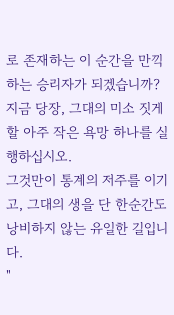로 존재하는 이 순간을 만끽하는 승리자가 되겠습니까?
지금 당장, 그대의 미소 짓게 할 아주 작은 욕망 하나를 실행하십시오.
그것만이 통계의 저주를 이기고, 그대의 생을 단 한순간도 낭비하지 않는 유일한 길입니다.
"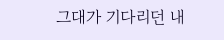그대가 기다리던 내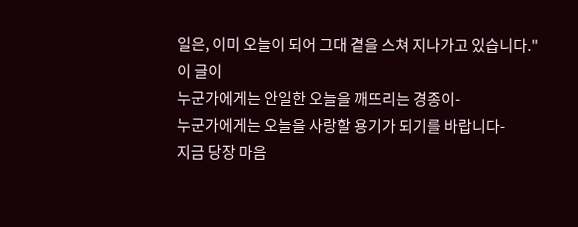일은, 이미 오늘이 되어 그대 곁을 스쳐 지나가고 있습니다."
이 글이
누군가에게는 안일한 오늘을 깨뜨리는 경종이-
누군가에게는 오늘을 사랑할 용기가 되기를 바랍니다-
지금 당장 마음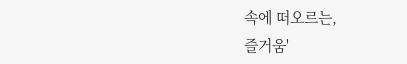속에 떠오르는,
즐거움'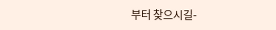부터 찾으시길-